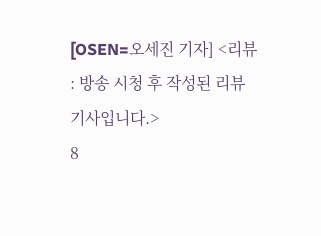[OSEN=오세진 기자] <리뷰 : 방송 시청 후 작성된 리뷰 기사입니다.>
8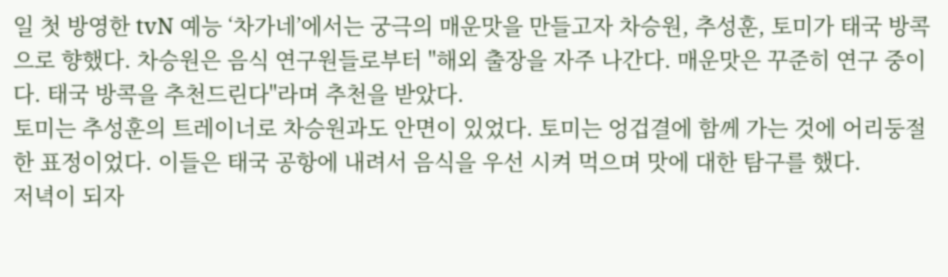일 첫 방영한 tvN 예능 ‘차가네’에서는 궁극의 매운맛을 만들고자 차승원, 추성훈, 토미가 태국 방콕으로 향했다. 차승원은 음식 연구원들로부터 "해외 출장을 자주 나간다. 매운맛은 꾸준히 연구 중이다. 태국 방콕을 추천드린다"라며 추천을 받았다.
토미는 추성훈의 트레이너로 차승원과도 안면이 있었다. 토미는 엉겁결에 함께 가는 것에 어리둥절한 표정이었다. 이들은 태국 공항에 내려서 음식을 우선 시켜 먹으며 맛에 대한 탐구를 했다.
저녁이 되자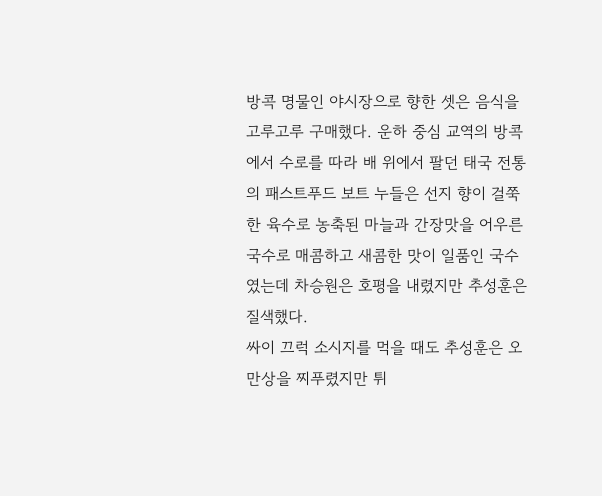방콕 명물인 야시장으로 향한 셋은 음식을 고루고루 구매했다. 운하 중심 교역의 방콕에서 수로를 따라 배 위에서 팔던 태국 전통의 패스트푸드 보트 누들은 선지 향이 걸쭉한 육수로 농축된 마늘과 간장맛을 어우른 국수로 매콤하고 새콤한 맛이 일품인 국수였는데 차승원은 호평을 내렸지만 추성훈은 질색했다.
싸이 끄럭 소시지를 먹을 때도 추성훈은 오만상을 찌푸렸지만 튀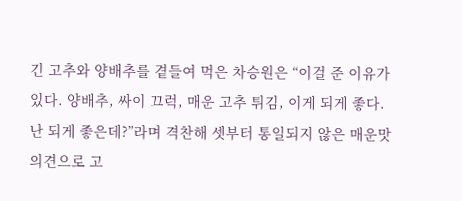긴 고추와 양배추를 곁들여 먹은 차승원은 “이걸 준 이유가 있다. 양배추, 싸이 끄럭, 매운 고추 튀김, 이게 되게 좋다. 난 되게 좋은데?”라며 격찬해 셋부터 통일되지 않은 매운맛 의견으로 고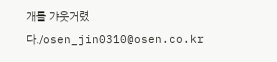개를 갸웃거렸다./osen_jin0310@osen.co.kr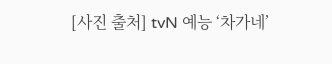[사진 출처] tvN 예능 ‘차가네’